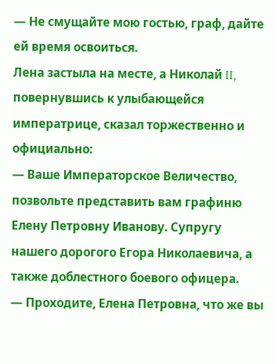— Не смущайте мою гостью, граф, дайте ей время освоиться.
Лена застыла на месте, а Николай II, повернувшись к улыбающейся императрице, сказал торжественно и официально:
— Ваше Императорское Величество, позвольте представить вам графиню Елену Петровну Иванову. Супругу нашего дорогого Егора Николаевича, а также доблестного боевого офицера.
— Проходите, Елена Петровна, что же вы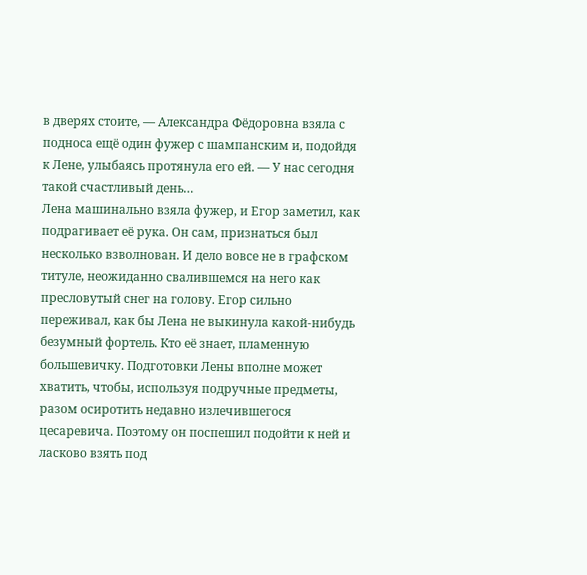в дверях стоите, — Александра Фёдоровна взяла с подноса ещё один фужер с шампанским и, подойдя к Лене, улыбаясь протянула его ей. — У нас сегодня такой счастливый день…
Лена машинально взяла фужер, и Егор заметил, как подрагивает её рука. Он сам, признаться был несколько взволнован. И дело вовсе не в графском титуле, неожиданно свалившемся на него как пресловутый снег на голову. Егор сильно переживал, как бы Лена не выкинула какой-нибудь безумный фортель. Кто её знает, пламенную большевичку. Подготовки Лены вполне может хватить, чтобы, используя подручные предметы, разом осиротить недавно излечившегося цесаревича. Поэтому он поспешил подойти к ней и ласково взять под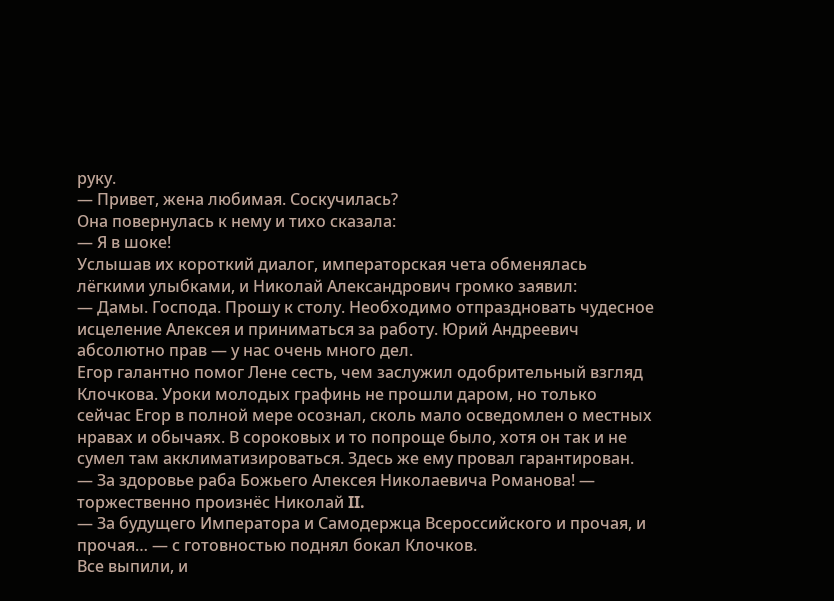руку.
— Привет, жена любимая. Соскучилась?
Она повернулась к нему и тихо сказала:
— Я в шоке!
Услышав их короткий диалог, императорская чета обменялась лёгкими улыбками, и Николай Александрович громко заявил:
— Дамы. Господа. Прошу к столу. Необходимо отпраздновать чудесное исцеление Алексея и приниматься за работу. Юрий Андреевич абсолютно прав — у нас очень много дел.
Егор галантно помог Лене сесть, чем заслужил одобрительный взгляд Клочкова. Уроки молодых графинь не прошли даром, но только сейчас Егор в полной мере осознал, сколь мало осведомлен о местных нравах и обычаях. В сороковых и то попроще было, хотя он так и не сумел там акклиматизироваться. Здесь же ему провал гарантирован.
— За здоровье раба Божьего Алексея Николаевича Романова! — торжественно произнёс Николай II.
— За будущего Императора и Самодержца Всероссийского и прочая, и прочая… — с готовностью поднял бокал Клочков.
Все выпили, и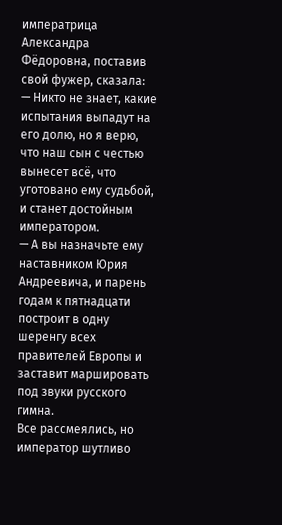императрица Александра Фёдоровна, поставив свой фужер, сказала:
— Никто не знает, какие испытания выпадут на его долю, но я верю, что наш сын с честью вынесет всё, что уготовано ему судьбой, и станет достойным императором.
— А вы назначьте ему наставником Юрия Андреевича, и парень годам к пятнадцати построит в одну шеренгу всех правителей Европы и заставит маршировать под звуки русского гимна.
Все рассмеялись, но император шутливо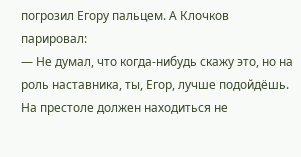погрозил Егору пальцем. А Клочков парировал:
— Не думал, что когда-нибудь скажу это, но на роль наставника, ты, Егор, лучше подойдёшь. На престоле должен находиться не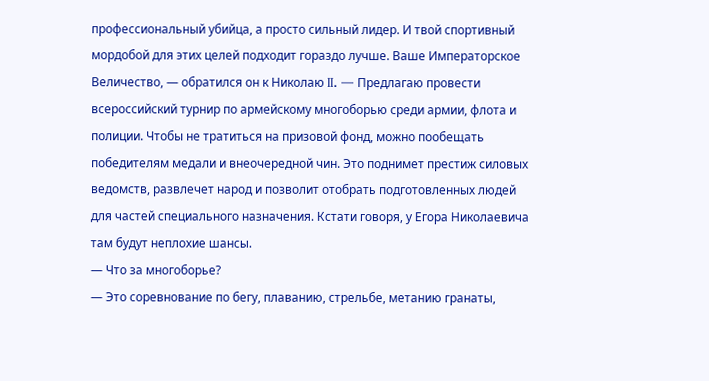профессиональный убийца, а просто сильный лидер. И твой спортивный мордобой для этих целей подходит гораздо лучше. Ваше Императорское Величество, — обратился он к Николаю II. — Предлагаю провести всероссийский турнир по армейскому многоборью среди армии, флота и полиции. Чтобы не тратиться на призовой фонд, можно пообещать победителям медали и внеочередной чин. Это поднимет престиж силовых ведомств, развлечет народ и позволит отобрать подготовленных людей для частей специального назначения. Кстати говоря, у Егора Николаевича там будут неплохие шансы.
— Что за многоборье?
— Это соревнование по бегу, плаванию, стрельбе, метанию гранаты,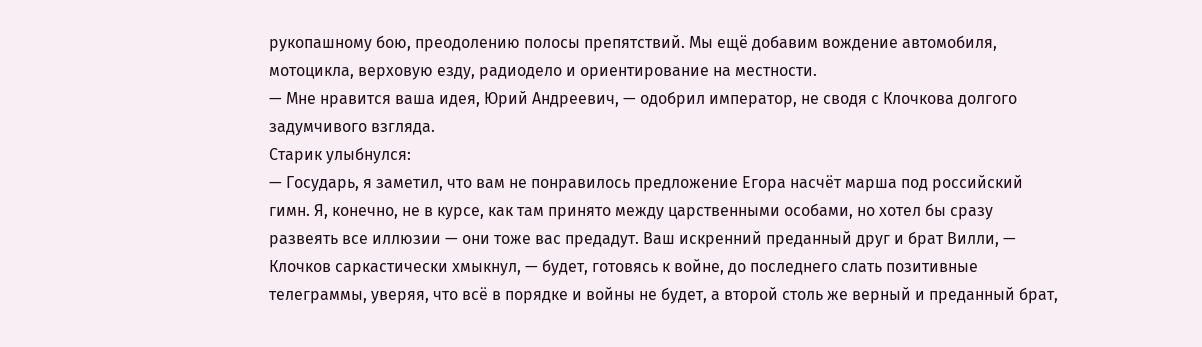рукопашному бою, преодолению полосы препятствий. Мы ещё добавим вождение автомобиля, мотоцикла, верховую езду, радиодело и ориентирование на местности.
— Мне нравится ваша идея, Юрий Андреевич, — одобрил император, не сводя с Клочкова долгого задумчивого взгляда.
Старик улыбнулся:
— Государь, я заметил, что вам не понравилось предложение Егора насчёт марша под российский гимн. Я, конечно, не в курсе, как там принято между царственными особами, но хотел бы сразу развеять все иллюзии — они тоже вас предадут. Ваш искренний преданный друг и брат Вилли, — Клочков саркастически хмыкнул, — будет, готовясь к войне, до последнего слать позитивные телеграммы, уверяя, что всё в порядке и войны не будет, а второй столь же верный и преданный брат,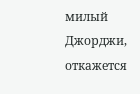милый Джорджи, откажется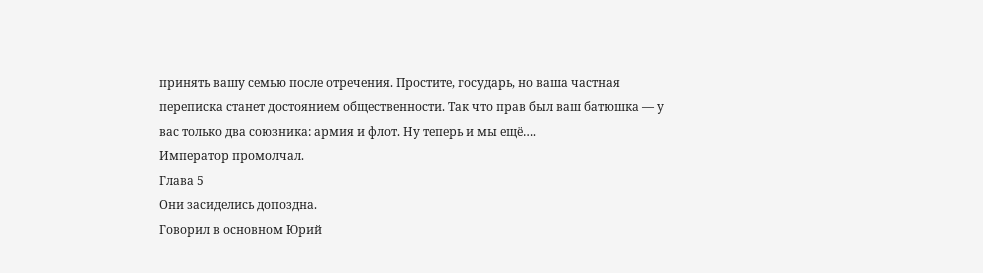принять вашу семью после отречения. Простите, государь, но ваша частная переписка станет достоянием общественности. Так что прав был ваш батюшка — у вас только два союзника: армия и флот. Ну теперь и мы ещё….
Император промолчал.
Глава 5
Они засиделись допоздна.
Говорил в основном Юрий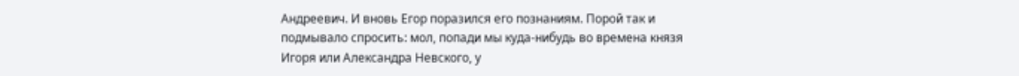Андреевич. И вновь Егор поразился его познаниям. Порой так и подмывало спросить: мол, попади мы куда-нибудь во времена князя Игоря или Александра Невского, у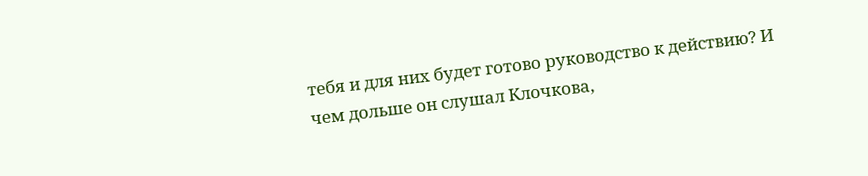тебя и для них будет готово руководство к действию? И чем дольше он слушал Клочкова,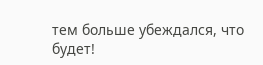тем больше убеждался, что будет!